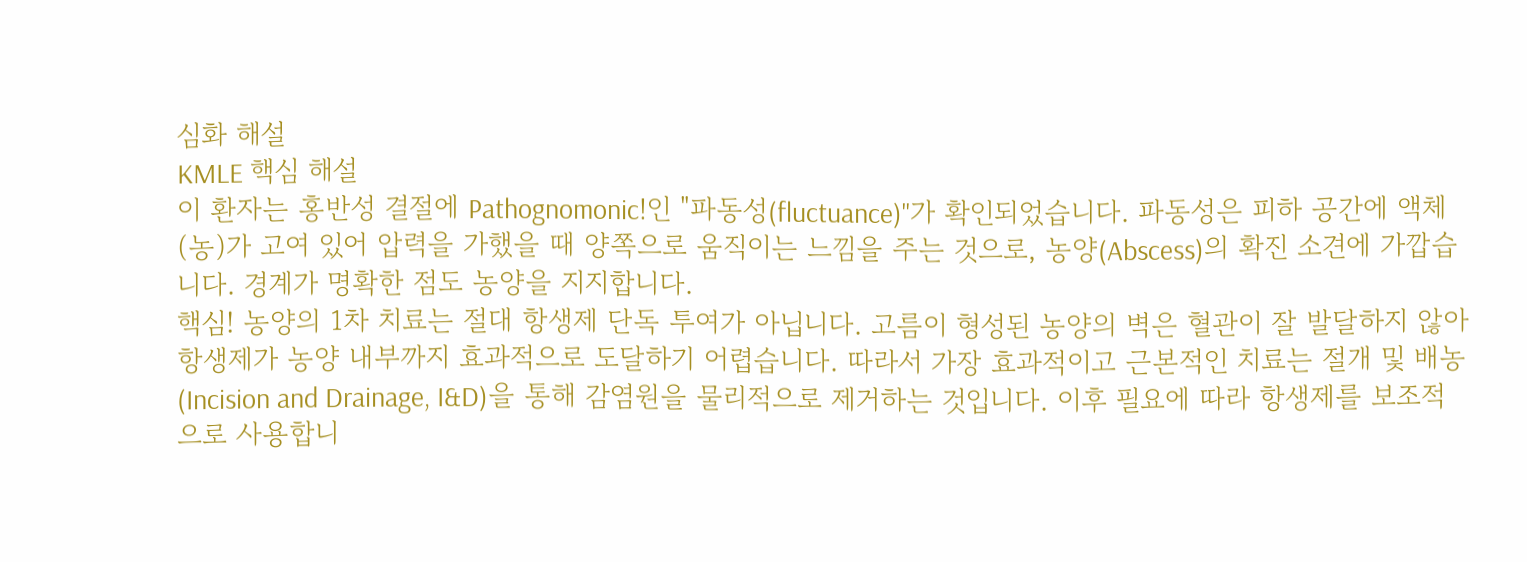심화 해설
KMLE 핵심 해설
이 환자는 홍반성 결절에 Pathognomonic!인 "파동성(fluctuance)"가 확인되었습니다. 파동성은 피하 공간에 액체(농)가 고여 있어 압력을 가했을 때 양쪽으로 움직이는 느낌을 주는 것으로, 농양(Abscess)의 확진 소견에 가깝습니다. 경계가 명확한 점도 농양을 지지합니다.
핵심! 농양의 1차 치료는 절대 항생제 단독 투여가 아닙니다. 고름이 형성된 농양의 벽은 혈관이 잘 발달하지 않아 항생제가 농양 내부까지 효과적으로 도달하기 어렵습니다. 따라서 가장 효과적이고 근본적인 치료는 절개 및 배농(Incision and Drainage, I&D)을 통해 감염원을 물리적으로 제거하는 것입니다. 이후 필요에 따라 항생제를 보조적으로 사용합니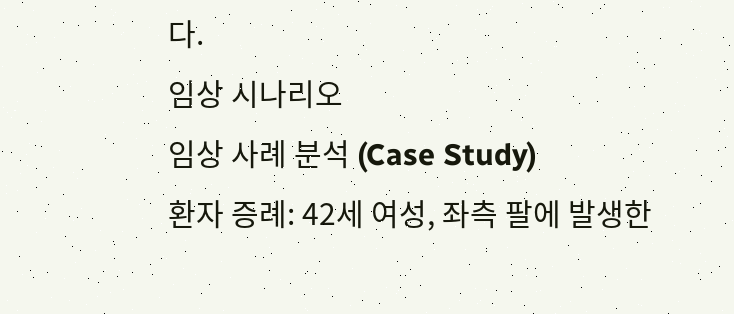다.
임상 시나리오
임상 사례 분석 (Case Study)
환자 증례: 42세 여성, 좌측 팔에 발생한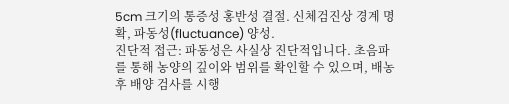5cm 크기의 통증성 홍반성 결절. 신체검진상 경계 명확, 파동성(fluctuance) 양성.
진단적 접근: 파동성은 사실상 진단적입니다. 초음파를 통해 농양의 깊이와 범위를 확인할 수 있으며, 배농 후 배양 검사를 시행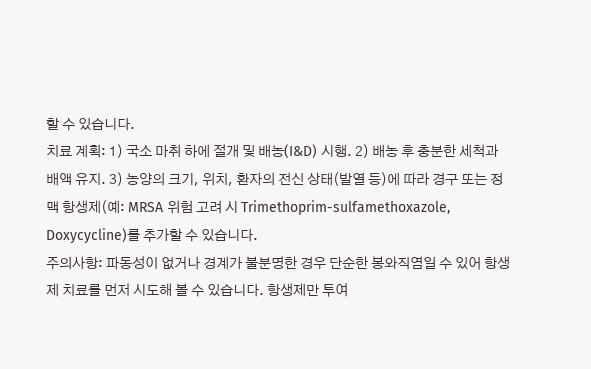할 수 있습니다.
치료 계획: 1) 국소 마취 하에 절개 및 배농(I&D) 시행. 2) 배농 후 충분한 세척과 배액 유지. 3) 농양의 크기, 위치, 환자의 전신 상태(발열 등)에 따라 경구 또는 정맥 항생제(예: MRSA 위험 고려 시 Trimethoprim-sulfamethoxazole, Doxycycline)를 추가할 수 있습니다.
주의사항: 파동성이 없거나 경계가 불분명한 경우 단순한 봉와직염일 수 있어 항생제 치료를 먼저 시도해 볼 수 있습니다. 항생제만 투여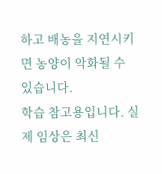하고 배농을 지연시키면 농양이 악화될 수 있습니다.
학습 참고용입니다. 실제 임상은 최신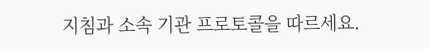지침과 소속 기관 프로토콜을 따르세요.